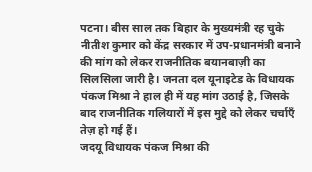पटना। बीस साल तक बिहार के मुख्यमंत्री रह चुके नीतीश कुमार को केंद्र सरकार में उप-प्रधानमंत्री बनाने की मांग को लेकर राजनीतिक बयानबाज़ी का सिलसिला जारी है। जनता दल यूनाइटेड के विधायक पंकज मिश्रा ने हाल ही में यह मांग उठाई है, जिसके बाद राजनीतिक गलियारों में इस मुद्दे को लेकर चर्चाएँ तेज़ हो गई हैं।
जदयू विधायक पंकज मिश्रा की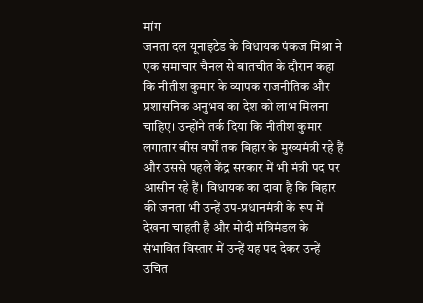मांग
जनता दल यूनाइटेड के विधायक पंकज मिश्रा ने एक समाचार चैनल से बातचीत के दौरान कहा कि नीतीश कुमार के व्यापक राजनीतिक और प्रशासनिक अनुभव का देश को लाभ मिलना चाहिए। उन्होंने तर्क दिया कि नीतीश कुमार लगातार बीस वर्षों तक बिहार के मुख्यमंत्री रहे हैं और उससे पहले केंद्र सरकार में भी मंत्री पद पर आसीन रहे हैं। विधायक का दावा है कि बिहार की जनता भी उन्हें उप-प्रधानमंत्री के रूप में देखना चाहती है और मोदी मंत्रिमंडल के संभावित विस्तार में उन्हें यह पद देकर उन्हें उचित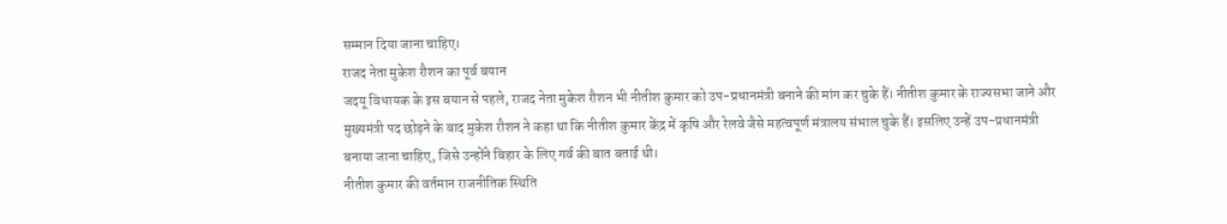सम्मान दिया जाना चाहिए।
राजद नेता मुकेश रौशन का पूर्व बयान
जदयू विधायक के इस बयान से पहले, राजद नेता मुकेश रौशन भी नीतीश कुमार को उप-प्रधानमंत्री बनाने की मांग कर चुके हैं। नीतीश कुमार के राज्यसभा जाने और मुख्यमंत्री पद छोड़ने के बाद मुकेश रौशन ने कहा था कि नीतीश कुमार केंद्र में कृषि और रेलवे जैसे महत्वपूर्ण मंत्रालय संभाल चुके हैं। इसलिए उन्हें उप-प्रधानमंत्री बनाया जाना चाहिए, जिसे उन्होंने बिहार के लिए गर्व की बात बताई थी।
नीतीश कुमार की वर्तमान राजनीतिक स्थिति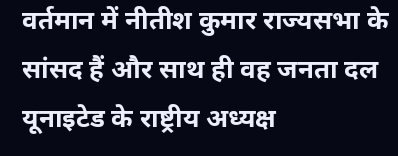वर्तमान में नीतीश कुमार राज्यसभा के सांसद हैं और साथ ही वह जनता दल यूनाइटेड के राष्ट्रीय अध्यक्ष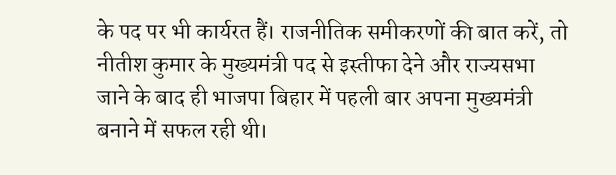के पद पर भी कार्यरत हैं। राजनीतिक समीकरणों की बात करें, तो नीतीश कुमार के मुख्यमंत्री पद से इस्तीफा देने और राज्यसभा जाने के बाद ही भाजपा बिहार में पहली बार अपना मुख्यमंत्री बनाने में सफल रही थी।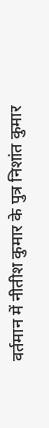वर्तमान में नीतीश कुमार के पुत्र निशांत कुमार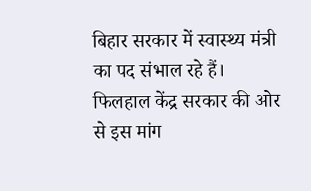बिहार सरकार में स्वास्थ्य मंत्री का पद संभाल रहे हैं। फिलहाल केंद्र सरकार की ओर से इस मांग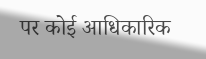पर कोई आधिकारिक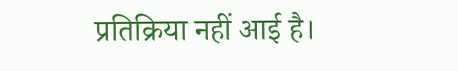प्रतिक्रिया नहीं आई है।